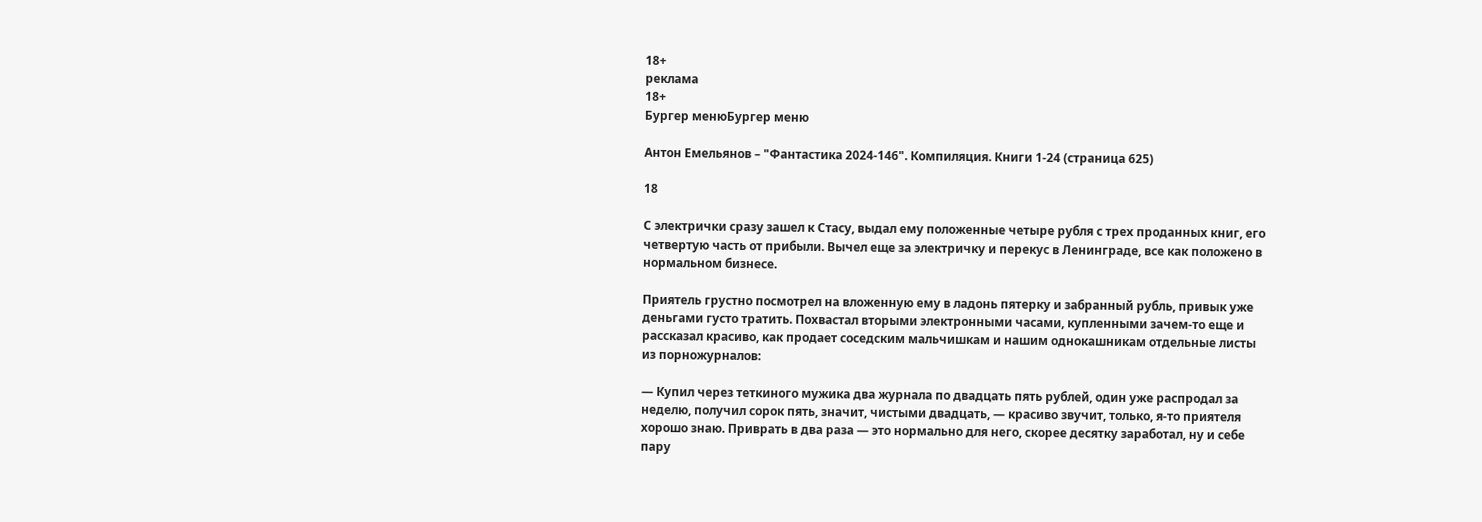18+
реклама
18+
Бургер менюБургер меню

Антон Емельянов – "Фантастика 2024-146". Компиляция. Книги 1-24 (страница 625)

18

С электрички сразу зашел к Стасу, выдал ему положенные четыре рубля с трех проданных книг, его четвертую часть от прибыли. Вычел еще за электричку и перекус в Ленинграде, все как положено в нормальном бизнесе.

Приятель грустно посмотрел на вложенную ему в ладонь пятерку и забранный рубль, привык уже деньгами густо тратить. Похвастал вторыми электронными часами, купленными зачем-то еще и рассказал красиво, как продает соседским мальчишкам и нашим однокашникам отдельные листы из порножурналов:

— Купил через теткиного мужика два журнала по двадцать пять рублей, один уже распродал за неделю, получил сорок пять, значит, чистыми двадцать, — красиво звучит, только, я-то приятеля хорошо знаю. Приврать в два раза — это нормально для него, скорее десятку заработал, ну и себе пару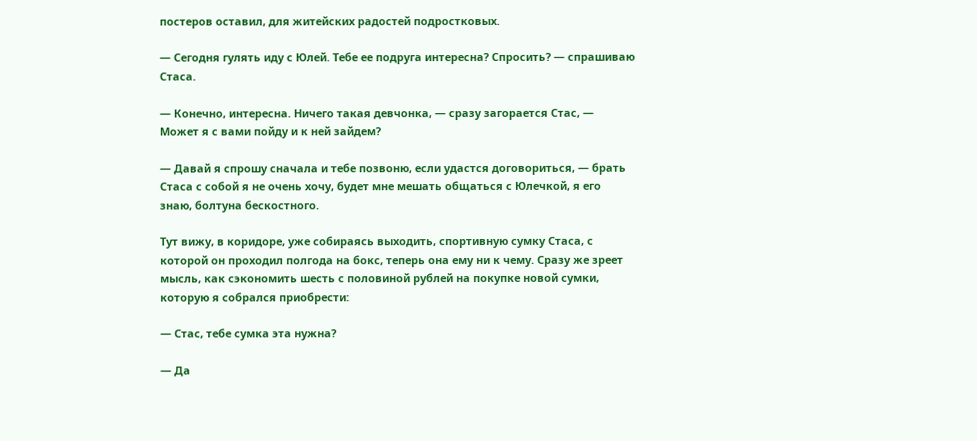постеров оставил, для житейских радостей подростковых.

— Сегодня гулять иду с Юлей. Тебе ее подруга интересна? Спросить? — спрашиваю Стаса.

— Конечно, интересна. Ничего такая девчонка, — сразу загорается Стас, — Может я с вами пойду и к ней зайдем?

— Давай я спрошу сначала и тебе позвоню, если удастся договориться, — брать Стаса с собой я не очень хочу, будет мне мешать общаться с Юлечкой, я его знаю, болтуна бескостного.

Тут вижу, в коридоре, уже собираясь выходить, спортивную сумку Стаса, с которой он проходил полгода на бокс, теперь она ему ни к чему. Сразу же зреет мысль, как сэкономить шесть с половиной рублей на покупке новой сумки, которую я собрался приобрести:

— Стас, тебе сумка эта нужна?

— Да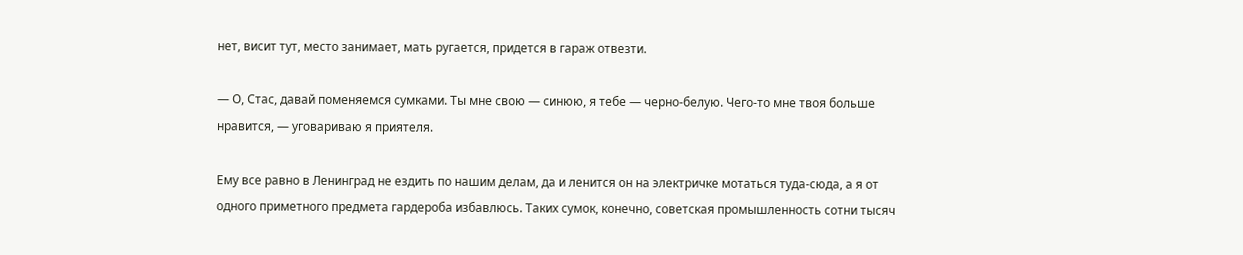нет, висит тут, место занимает, мать ругается, придется в гараж отвезти.

— О, Стас, давай поменяемся сумками. Ты мне свою — синюю, я тебе — черно-белую. Чего-то мне твоя больше нравится, — уговариваю я приятеля.

Ему все равно в Ленинград не ездить по нашим делам, да и ленится он на электричке мотаться туда-сюда, а я от одного приметного предмета гардероба избавлюсь. Таких сумок, конечно, советская промышленность сотни тысяч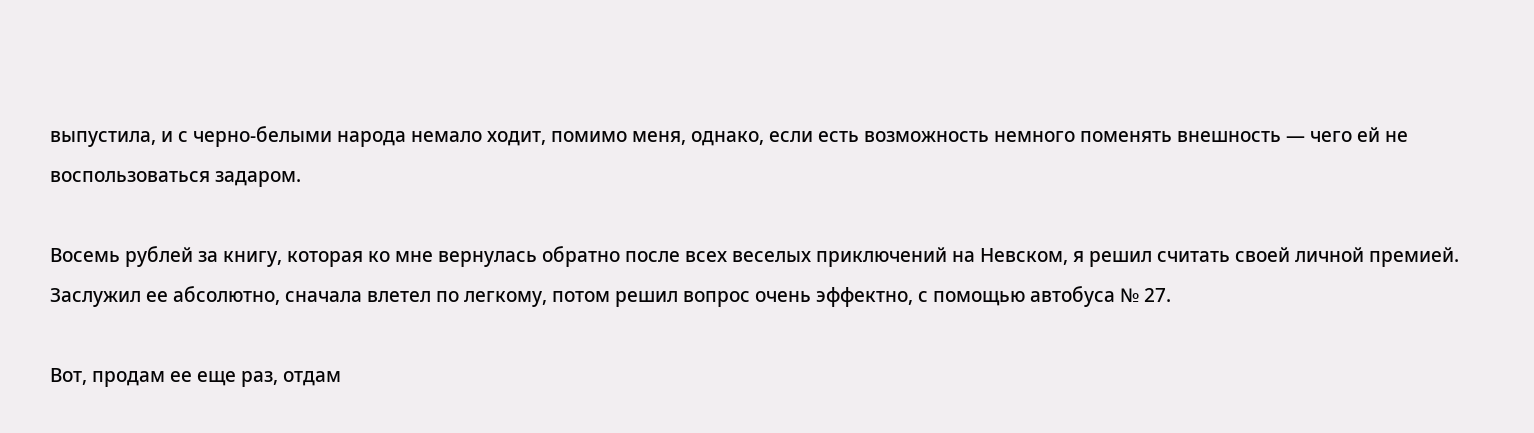выпустила, и с черно-белыми народа немало ходит, помимо меня, однако, если есть возможность немного поменять внешность — чего ей не воспользоваться задаром.

Восемь рублей за книгу, которая ко мне вернулась обратно после всех веселых приключений на Невском, я решил считать своей личной премией. Заслужил ее абсолютно, сначала влетел по легкому, потом решил вопрос очень эффектно, с помощью автобуса № 27.

Вот, продам ее еще раз, отдам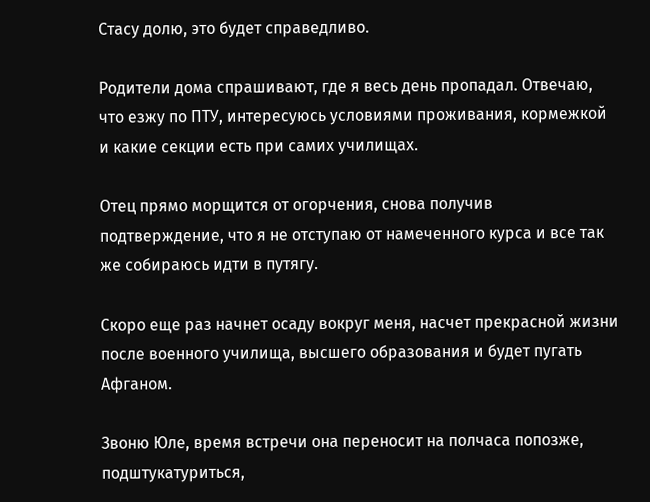Стасу долю, это будет справедливо.

Родители дома спрашивают, где я весь день пропадал. Отвечаю, что езжу по ПТУ, интересуюсь условиями проживания, кормежкой и какие секции есть при самих училищах.

Отец прямо морщится от огорчения, снова получив подтверждение, что я не отступаю от намеченного курса и все так же собираюсь идти в путягу.

Скоро еще раз начнет осаду вокруг меня, насчет прекрасной жизни после военного училища, высшего образования и будет пугать Афганом.

Звоню Юле, время встречи она переносит на полчаса попозже, подштукатуриться,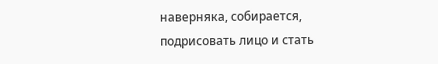наверняка, собирается, подрисовать лицо и стать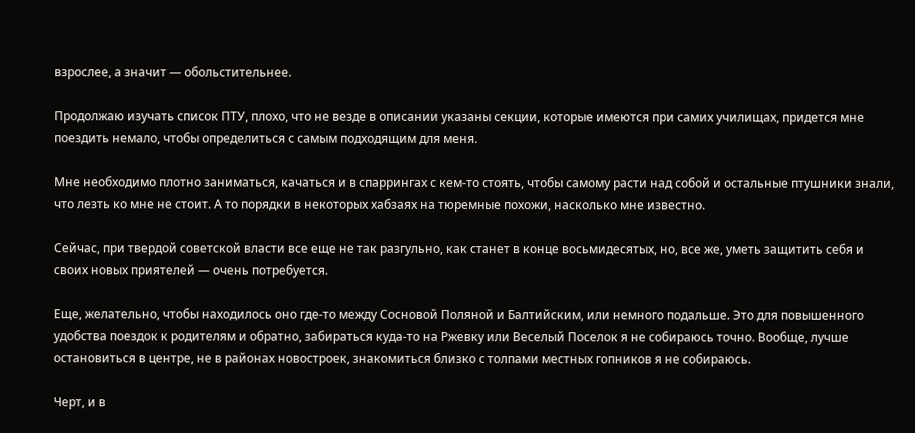взрослее, а значит — обольстительнее.

Продолжаю изучать список ПТУ, плохо, что не везде в описании указаны секции, которые имеются при самих училищах, придется мне поездить немало, чтобы определиться с самым подходящим для меня.

Мне необходимо плотно заниматься, качаться и в спаррингах с кем-то стоять, чтобы самому расти над собой и остальные птушники знали, что лезть ко мне не стоит. А то порядки в некоторых хабзаях на тюремные похожи, насколько мне известно.

Сейчас, при твердой советской власти все еще не так разгульно, как станет в конце восьмидесятых, но, все же, уметь защитить себя и своих новых приятелей — очень потребуется.

Еще, желательно, чтобы находилось оно где-то между Сосновой Поляной и Балтийским, или немного подальше. Это для повышенного удобства поездок к родителям и обратно, забираться куда-то на Ржевку или Веселый Поселок я не собираюсь точно. Вообще, лучше остановиться в центре, не в районах новостроек, знакомиться близко с толпами местных гопников я не собираюсь.

Черт, и в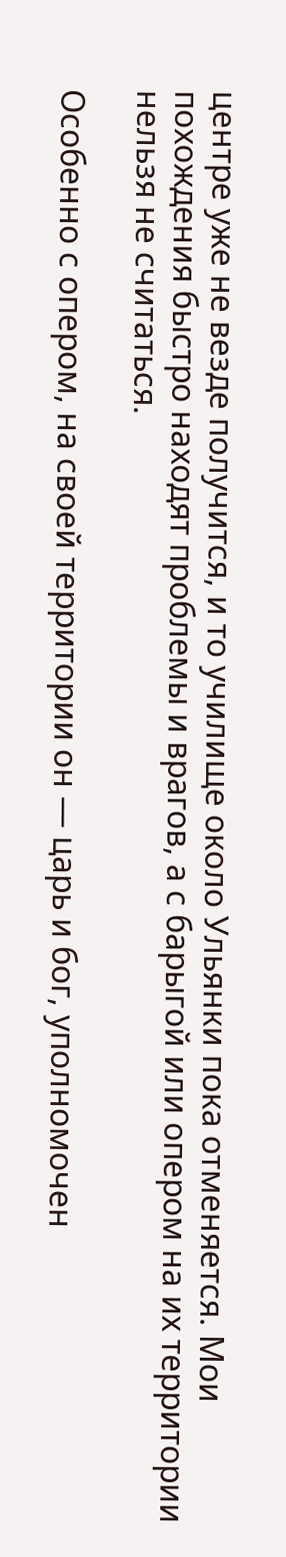центре уже не везде получится, и то училище около Ульянки пока отменяется. Мои похождения быстро находят проблемы и врагов, а с барыгой или опером на их территории нельзя не считаться.

Особенно с опером, на своей территории он — царь и бог, уполномочен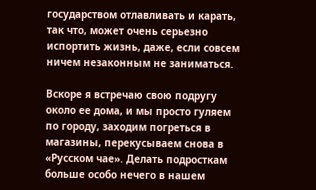государством отлавливать и карать, так что, может очень серьезно испортить жизнь, даже, если совсем ничем незаконным не заниматься.

Вскоре я встречаю свою подругу около ее дома, и мы просто гуляем по городу, заходим погреться в магазины, перекусываем снова в «Русском чае». Делать подросткам больше особо нечего в нашем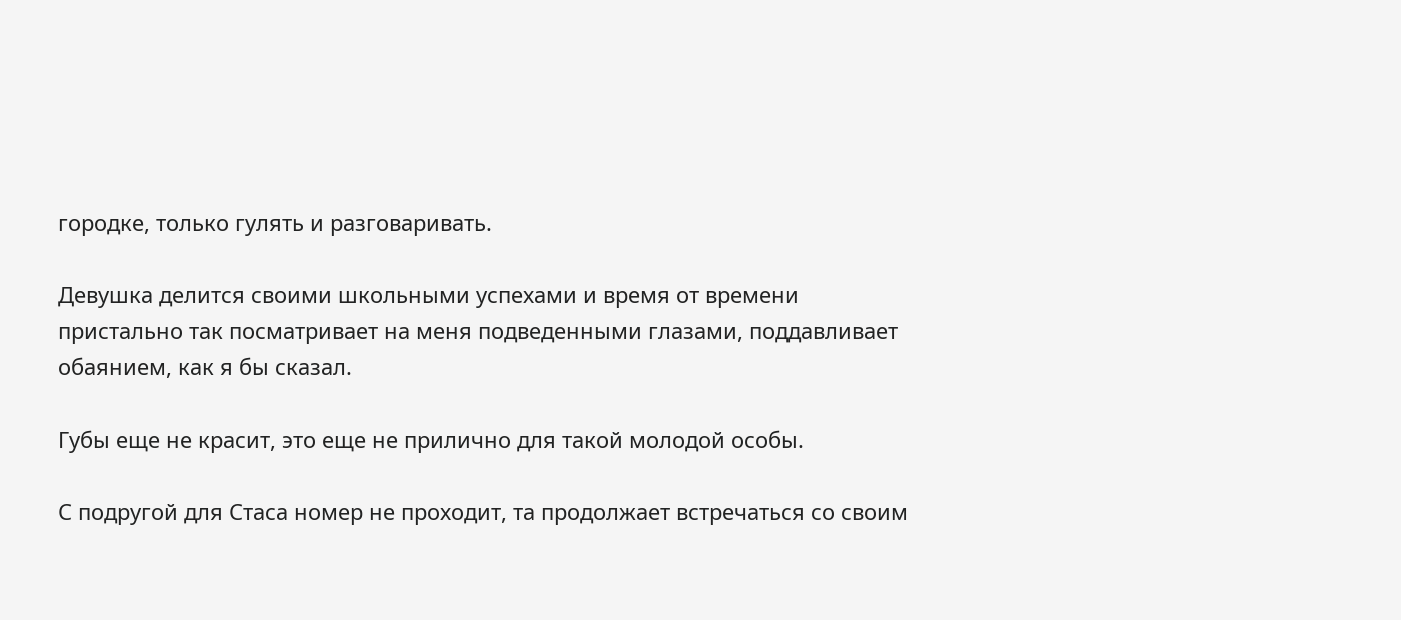городке, только гулять и разговаривать.

Девушка делится своими школьными успехами и время от времени пристально так посматривает на меня подведенными глазами, поддавливает обаянием, как я бы сказал.

Губы еще не красит, это еще не прилично для такой молодой особы.

С подругой для Стаса номер не проходит, та продолжает встречаться со своим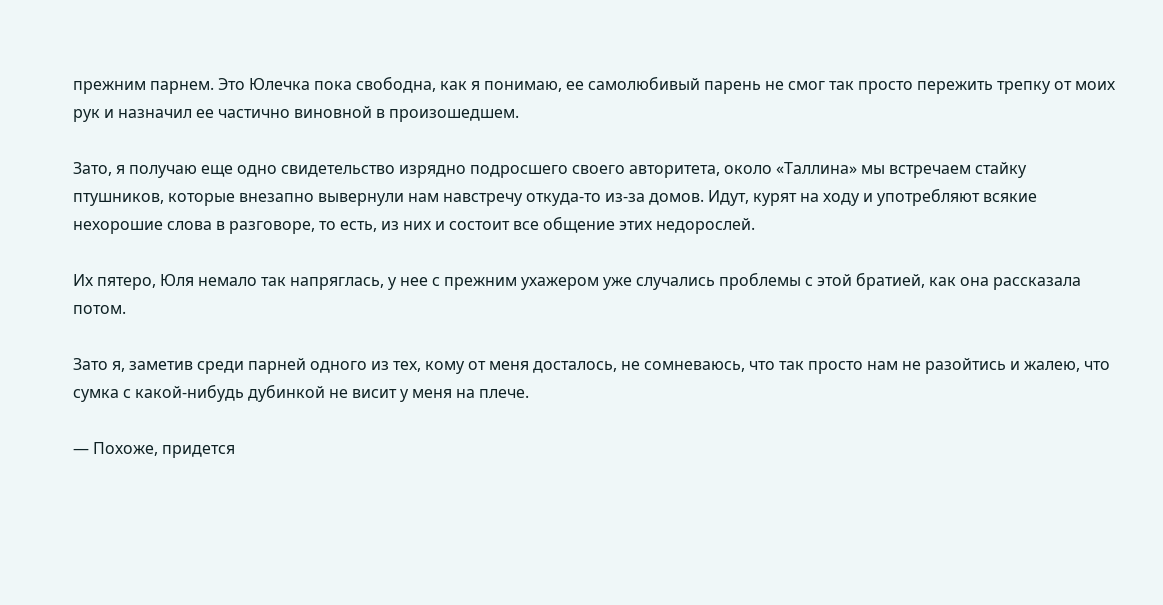прежним парнем. Это Юлечка пока свободна, как я понимаю, ее самолюбивый парень не смог так просто пережить трепку от моих рук и назначил ее частично виновной в произошедшем.

Зато, я получаю еще одно свидетельство изрядно подросшего своего авторитета, около «Таллина» мы встречаем стайку птушников, которые внезапно вывернули нам навстречу откуда-то из-за домов. Идут, курят на ходу и употребляют всякие нехорошие слова в разговоре, то есть, из них и состоит все общение этих недорослей.

Их пятеро, Юля немало так напряглась, у нее с прежним ухажером уже случались проблемы с этой братией, как она рассказала потом.

Зато я, заметив среди парней одного из тех, кому от меня досталось, не сомневаюсь, что так просто нам не разойтись и жалею, что сумка с какой-нибудь дубинкой не висит у меня на плече.

— Похоже, придется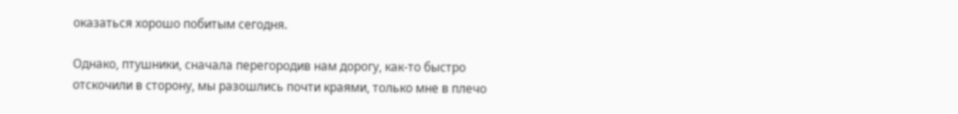оказаться хорошо побитым сегодня.

Однако, птушники, сначала перегородив нам дорогу, как-то быстро отскочили в сторону, мы разошлись почти краями, только мне в плечо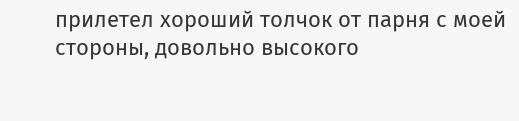прилетел хороший толчок от парня с моей стороны, довольно высокого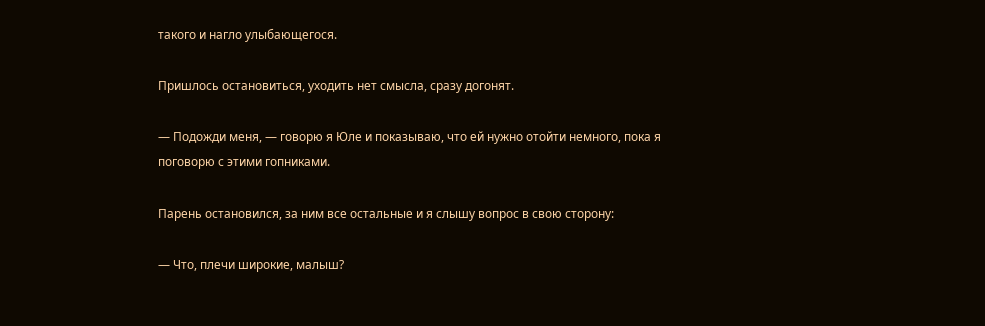такого и нагло улыбающегося.

Пришлось остановиться, уходить нет смысла, сразу догонят.

— Подожди меня, — говорю я Юле и показываю, что ей нужно отойти немного, пока я поговорю с этими гопниками.

Парень остановился, за ним все остальные и я слышу вопрос в свою сторону:

— Что, плечи широкие, малыш?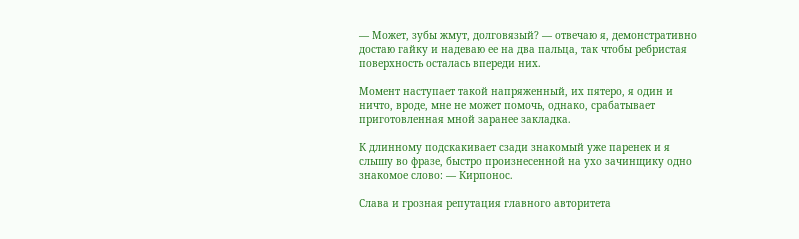— Может, зубы жмут, долговязый? — отвечаю я, демонстративно достаю гайку и надеваю ее на два пальца, так чтобы ребристая поверхность осталась впереди них.

Момент наступает такой напряженный, их пятеро, я один и ничто, вроде, мне не может помочь, однако, срабатывает приготовленная мной заранее закладка.

К длинному подскакивает сзади знакомый уже паренек и я слышу во фразе, быстро произнесенной на ухо зачинщику одно знакомое слово: — Кирпонос.

Слава и грозная репутация главного авторитета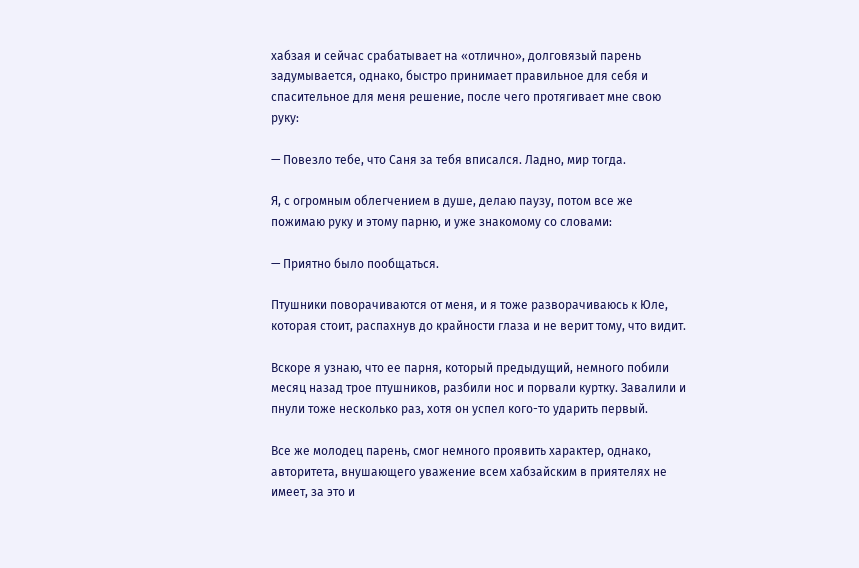хабзая и сейчас срабатывает на «отлично», долговязый парень задумывается, однако, быстро принимает правильное для себя и спасительное для меня решение, после чего протягивает мне свою руку:

— Повезло тебе, что Саня за тебя вписался. Ладно, мир тогда.

Я, с огромным облегчением в душе, делаю паузу, потом все же пожимаю руку и этому парню, и уже знакомому со словами:

— Приятно было пообщаться.

Птушники поворачиваются от меня, и я тоже разворачиваюсь к Юле, которая стоит, распахнув до крайности глаза и не верит тому, что видит.

Вскоре я узнаю, что ее парня, который предыдущий, немного побили месяц назад трое птушников, разбили нос и порвали куртку. Завалили и пнули тоже несколько раз, хотя он успел кого-то ударить первый.

Все же молодец парень, смог немного проявить характер, однако, авторитета, внушающего уважение всем хабзайским в приятелях не имеет, за это и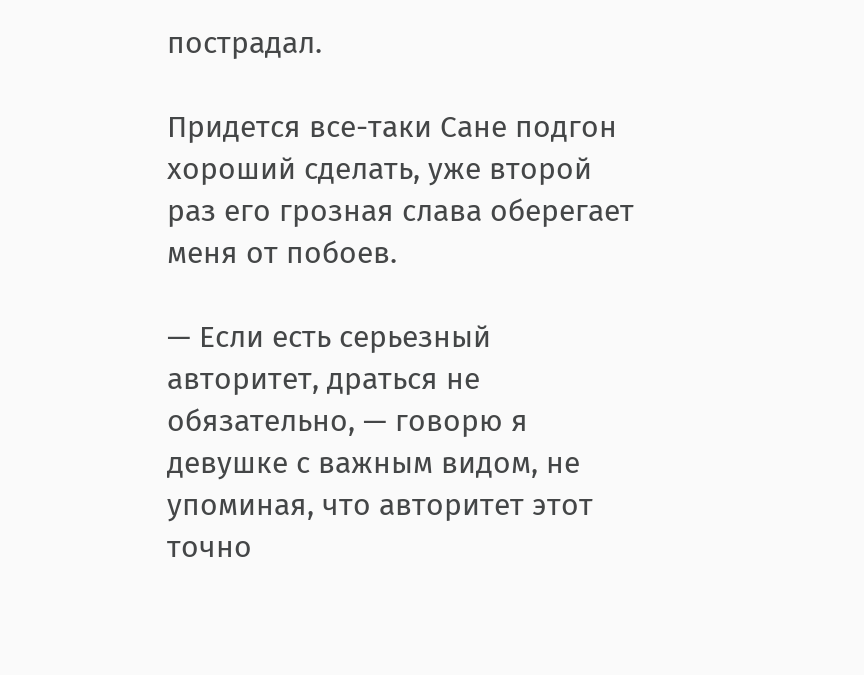пострадал.

Придется все-таки Сане подгон хороший сделать, уже второй раз его грозная слава оберегает меня от побоев.

— Если есть серьезный авторитет, драться не обязательно, — говорю я девушке с важным видом, не упоминая, что авторитет этот точно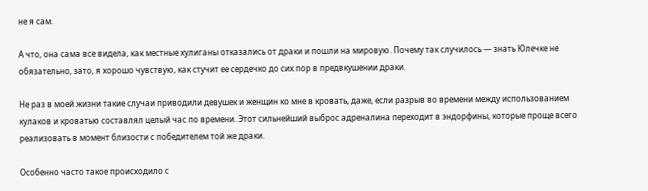не я сам.

А что, она сама все видела, как местные хулиганы отказались от драки и пошли на мировую. Почему так случилось — знать Юлечке не обязательно, зато, я хорошо чувствую, как стучит ее сердечко до сих пор в предвкушении драки.

Не раз в моей жизни такие случаи приводили девушек и женщин ко мне в кровать, даже, если разрыв во времени между использованием кулаков и кроватью составлял целый час по времени. Этот сильнейший выброс адреналина переходит в эндорфины, которые проще всего реализовать в момент близости с победителем той же драки.

Особенно часто такое происходило с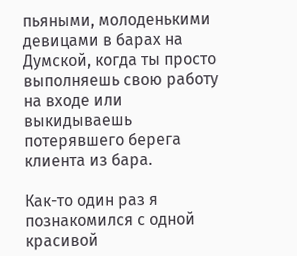пьяными, молоденькими девицами в барах на Думской, когда ты просто выполняешь свою работу на входе или выкидываешь потерявшего берега клиента из бара.

Как-то один раз я познакомился с одной красивой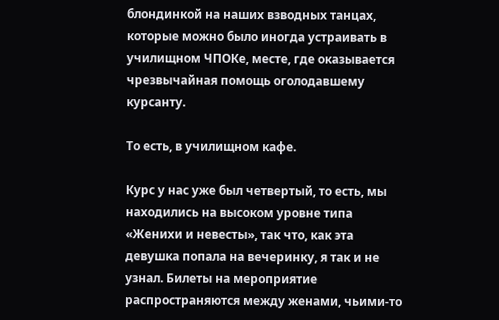блондинкой на наших взводных танцах, которые можно было иногда устраивать в училищном ЧПОКе, месте, где оказывается чрезвычайная помощь оголодавшему курсанту.

То есть, в училищном кафе.

Курс у нас уже был четвертый, то есть, мы находились на высоком уровне типа «Женихи и невесты», так что, как эта девушка попала на вечеринку, я так и не узнал. Билеты на мероприятие распространяются между женами, чьими-то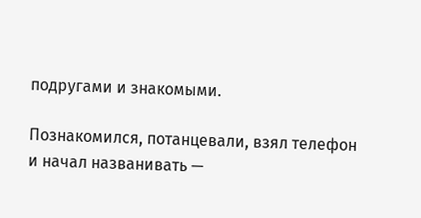подругами и знакомыми.

Познакомился, потанцевали, взял телефон и начал названивать —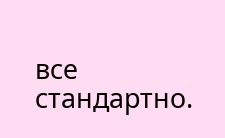все стандартно.